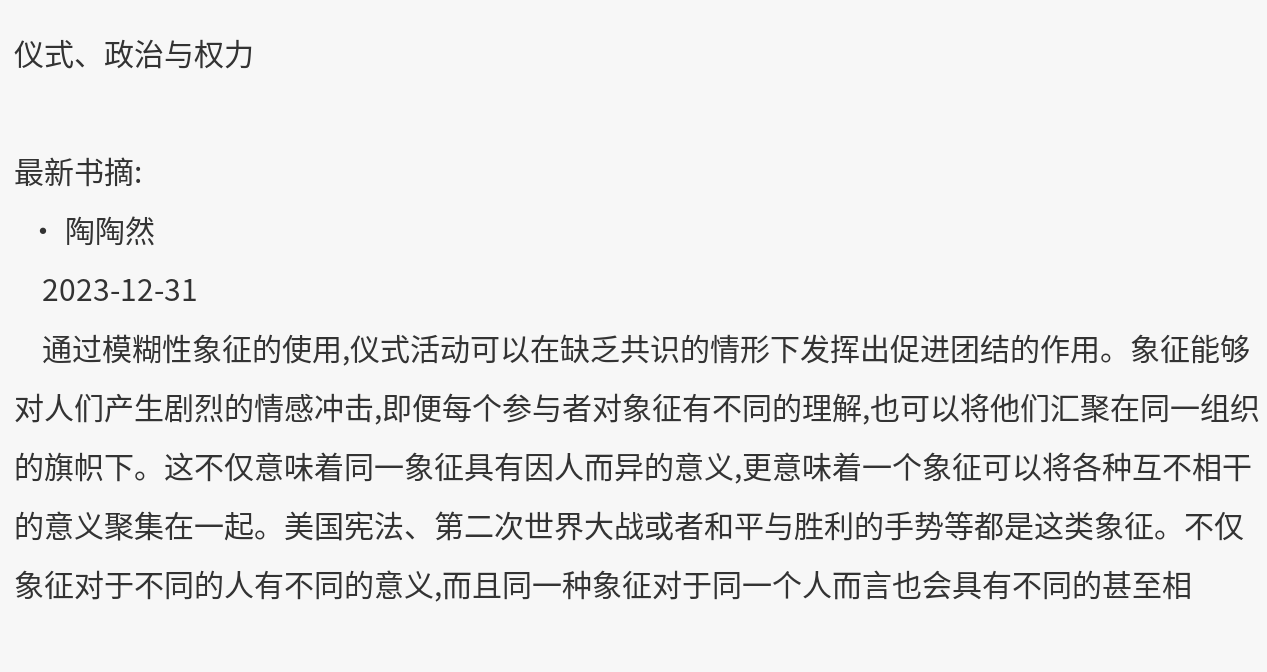仪式、政治与权力

最新书摘:
  • 陶陶然
    2023-12-31
    通过模糊性象征的使用,仪式活动可以在缺乏共识的情形下发挥出促进团结的作用。象征能够对人们产生剧烈的情感冲击,即便每个参与者对象征有不同的理解,也可以将他们汇聚在同一组织的旗帜下。这不仅意味着同一象征具有因人而异的意义,更意味着一个象征可以将各种互不相干的意义聚集在一起。美国宪法、第二次世界大战或者和平与胜利的手势等都是这类象征。不仅象征对于不同的人有不同的意义,而且同一种象征对于同一个人而言也会具有不同的甚至相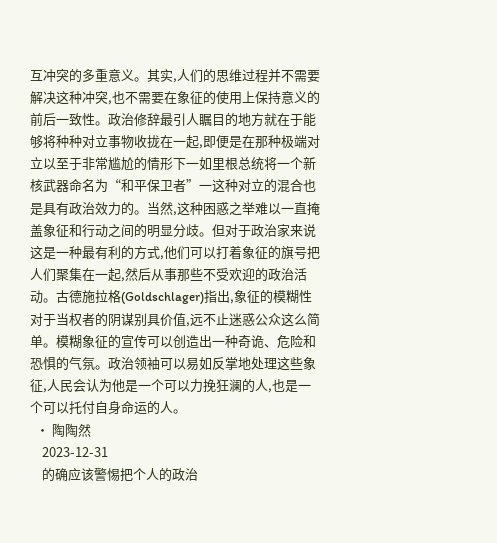互冲突的多重意义。其实,人们的思维过程并不需要解决这种冲突,也不需要在象征的使用上保持意义的前后一致性。政治修辞最引人瞩目的地方就在于能够将种种对立事物收拢在一起,即便是在那种极端对立以至于非常尴尬的情形下一如里根总统将一个新核武器命名为“和平保卫者”一这种对立的混合也是具有政治效力的。当然,这种困惑之举难以一直掩盖象征和行动之间的明显分歧。但对于政治家来说这是一种最有利的方式,他们可以打着象征的旗号把人们聚集在一起,然后从事那些不受欢迎的政治活动。古德施拉格(Goldschlager)指出,象征的模糊性对于当权者的阴谋别具价值,远不止迷惑公众这么简单。模糊象征的宣传可以创造出一种奇诡、危险和恐惧的气氛。政治领袖可以易如反掌地处理这些象征,人民会认为他是一个可以力挽狂澜的人,也是一个可以托付自身命运的人。
  • 陶陶然
    2023-12-31
    的确应该警惕把个人的政治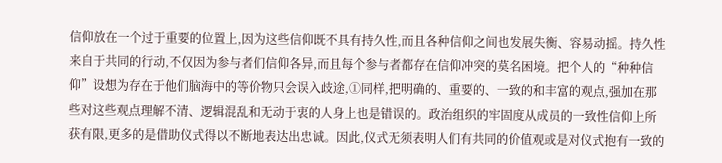信仰放在一个过于重要的位置上,因为这些信仰既不具有持久性,而且各种信仰之间也发展失衡、容易动摇。持久性来自于共同的行动,不仅因为参与者们信仰各异,而且每个参与者都存在信仰冲突的莫名困境。把个人的“种种信仰”设想为存在于他们脑海中的等价物只会误入歧途,①同样,把明确的、重要的、一致的和丰富的观点,强加在那些对这些观点理解不清、逻辑混乱和无动于衷的人身上也是错误的。政治组织的牢固度从成员的一致性信仰上所获有限,更多的是借助仪式得以不断地表达出忠诚。因此,仪式无须表明人们有共同的价值观或是对仪式抱有一致的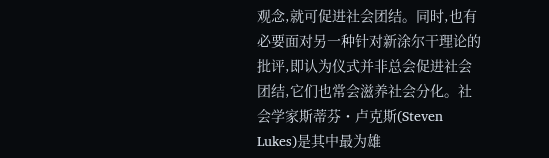观念,就可促进社会团结。同时,也有必要面对另一种针对新涂尔干理论的批评,即认为仪式并非总会促进社会团结,它们也常会滋养社会分化。社会学家斯蒂芬・卢克斯(Steven Lukes)是其中最为雄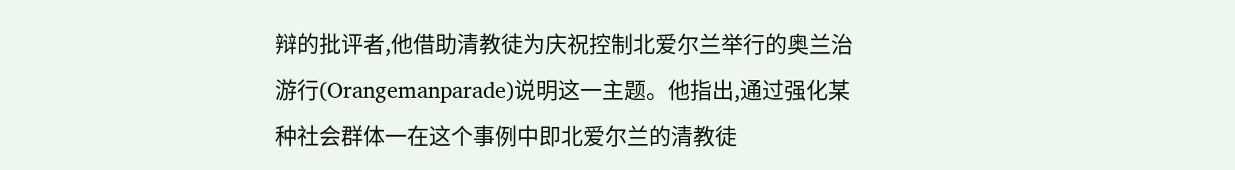辩的批评者,他借助清教徒为庆祝控制北爱尔兰举行的奥兰治游行(Orangemanparade)说明这一主题。他指出,通过强化某种社会群体一在这个事例中即北爱尔兰的清教徒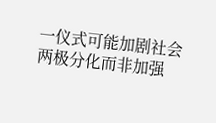一仪式可能加剧社会两极分化而非加强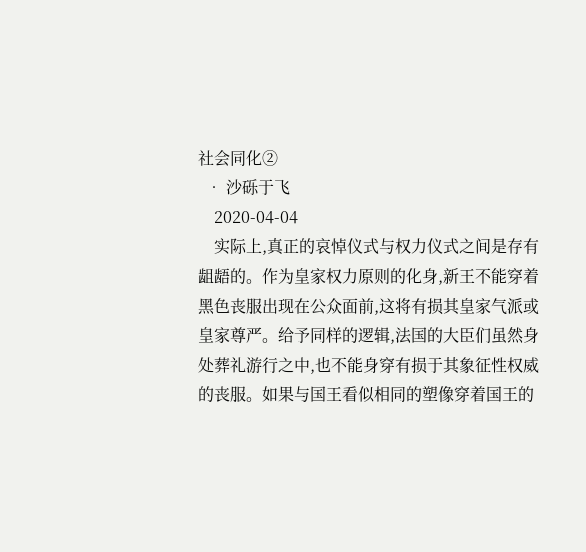社会同化②
  • 沙砾于飞
    2020-04-04
    实际上,真正的哀悼仪式与权力仪式之间是存有龃龉的。作为皇家权力原则的化身,新王不能穿着黑色丧服出现在公众面前,这将有损其皇家气派或皇家尊严。给予同样的逻辑,法国的大臣们虽然身处葬礼游行之中,也不能身穿有损于其象征性权威的丧服。如果与国王看似相同的塑像穿着国王的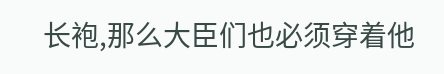长袍,那么大臣们也必须穿着他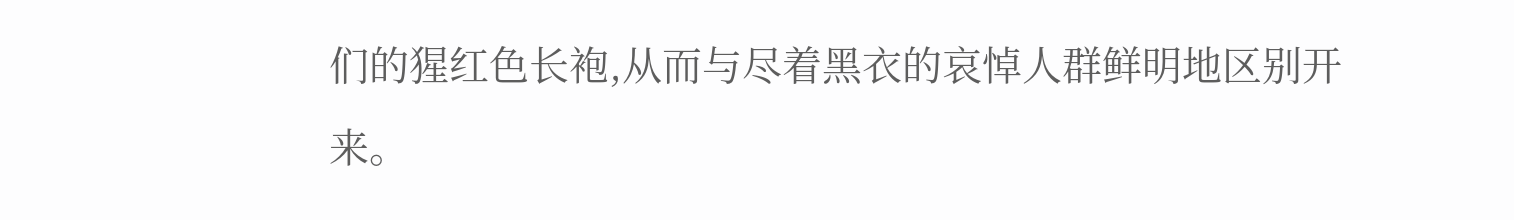们的猩红色长袍,从而与尽着黑衣的哀悼人群鲜明地区别开来。